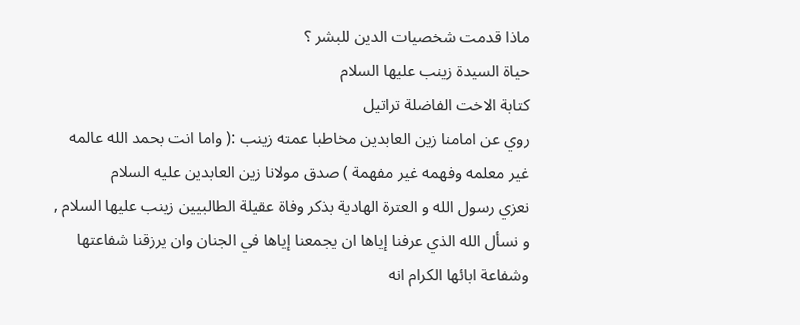ماذا قدمت شخصيات الدين للبشر ؟
حياة السيدة زينب عليها السلام
كتابة الاخت الفاضلة تراتيل
روي عن امامنا زين العابدين مخاطبا عمته زينب :( واما انت بحمد الله عالمه غير معلمه وفهمه غير مفهمة ) صدق مولانا زين العابدين عليه السلام
نعزي رسول الله و العترة الهادية بذكر وفاة عقيلة الطالبيين زينب عليها السلام , و نسأل الله الذي عرفنا إياها ان يجمعنا إياها في الجنان وان يرزقنا شفاعتها وشفاعة ابائها الكرام انه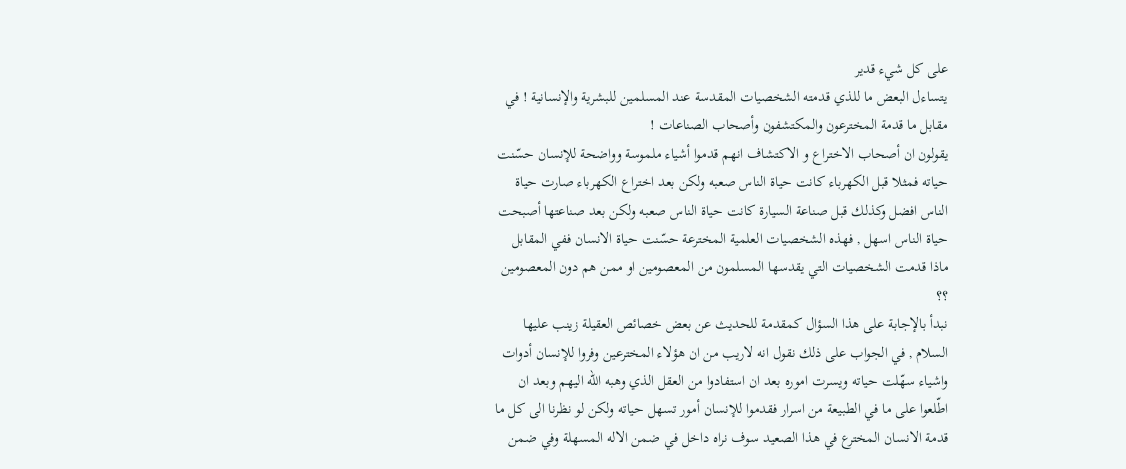على كل شيء قدير
يتساءل البعض ما للذي قدمته الشخصيات المقدسة عند المسلمين للبشرية والإنسانية ! في مقابل ما قدمة المخترعون والمكتشفون وأصحاب الصناعات !
يقولون ان أصحاب الاختراع و الاكتشاف انهم قدموا أشياء ملموسة وواضحة للإنسان حسّنت حياته فمثلا قبل الكهرباء كانت حياة الناس صعبه ولكن بعد اختراع الكهرباء صارت حياة الناس افضل وكذلك قبل صناعة السيارة كانت حياة الناس صعبه ولكن بعد صناعتها أصبحت حياة الناس اسهل , فهذه الشخصيات العلمية المخترعة حسّنت حياة الانسان ففي المقابل ماذا قدمت الشخصيات التي يقدسها المسلمون من المعصومين او ممن هم دون المعصومين ؟؟
نبدأ بالإجابة على هذا السؤال كمقدمة للحديث عن بعض خصائص العقيلة زينب عليها السلام , في الجواب على ذلك نقول انه لاريب من ان هؤلاء المخترعين وفروا للإنسان أدوات واشياء سهّلت حياته ويسرت اموره بعد ان استفادوا من العقل الذي وهبه الله اليهم وبعد ان اطّلعوا على ما في الطبيعة من اسرار فقدموا للإنسان أمور تسهل حياته ولكن لو نظرنا الى كل ما قدمة الانسان المخترع في هذا الصعيد سوف نراه داخل في ضمن الاله المسهلة وفي ضمن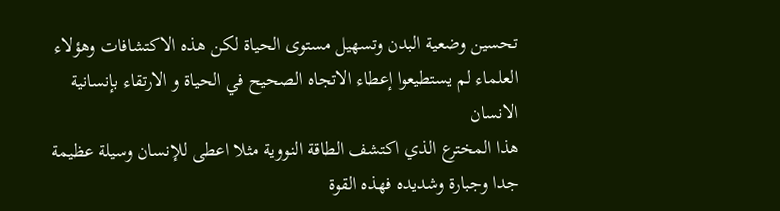تحسين وضعية البدن وتسهيل مستوى الحياة لكن هذه الاكتشافات وهؤلاء العلماء لم يستطيعوا إعطاء الاتجاه الصحيح في الحياة و الارتقاء بإنسانية الانسان
هذا المخترع الذي اكتشف الطاقة النووية مثلا اعطى للإنسان وسيلة عظيمة جدا وجبارة وشديده فهذه القوة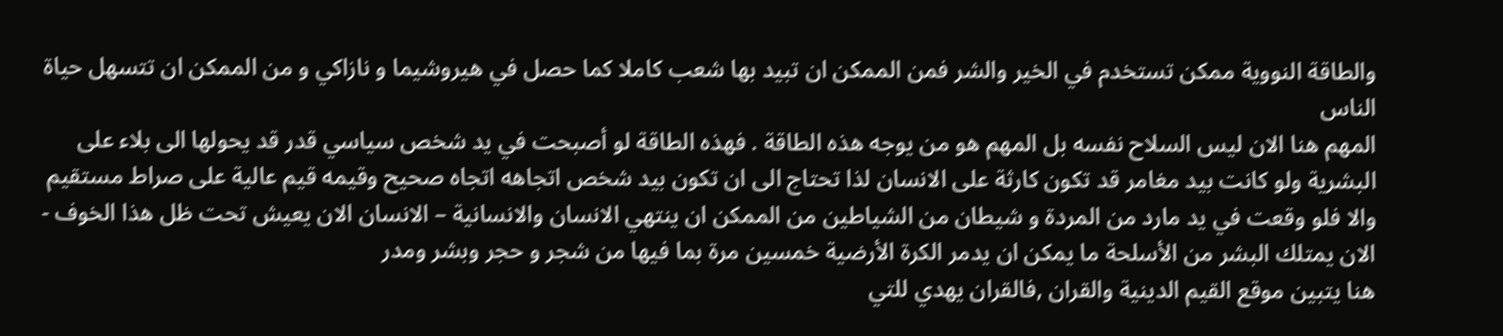والطاقة النووية ممكن تستخدم في الخير والشر فمن الممكن ان تبيد بها شعب كاملا كما حصل في هيروشيما و نازاكي و من الممكن ان تتسهل حياة الناس
المهم هنا الان ليس السلاح نفسه بل المهم هو من يوجه هذه الطاقة . فهذه الطاقة لو أصبحت في يد شخص سياسي قدر قد يحولها الى بلاء على البشرية ولو كانت بيد مغامر قد تكون كارثة على الانسان لذا تحتاج الى ان تكون بيد شخص اتجاهه اتجاه صحيح وقيمه قيم عالية على صراط مستقيم والا فلو وقعت في يد مارد من المردة و شيطان من الشياطين من الممكن ان ينتهي الانسان والانسانية – الانسان الان يعيش تحت ظل هذا الخوف - الان يمتلك البشر من الأسلحة ما يمكن ان يدمر الكرة الأرضية خمسين مرة بما فيها من شجر و حجر وبشر ومدر
هنا يتبين موقع القيم الدينية والقران ,فالقران يهدي للتي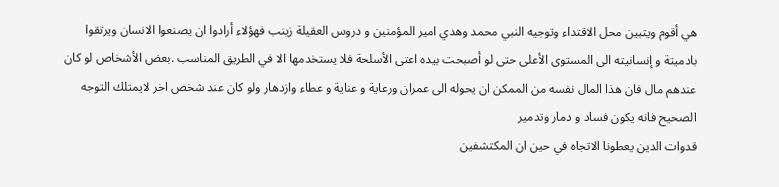هي أقوم ويتبين محل الاقتداء وتوجيه النبي محمد وهدي امير المؤمنين و دروس العقيلة زينب فهؤلاء أرادوا ان يصنعوا الانسان ويرتقوا بادميتة و إنسانيته الى المستوى الأعلى حتى لو أصبحت بيده اعتى الأسلحة فلا يستخدمها الا في الطريق المناسب .بعض الأشخاص لو كان عندهم مال فان هذا المال نفسه من الممكن ان يحوله الى عمران ورعاية و عناية و عطاء وازدهار ولو كان عند شخص اخر لايمتلك التوجه الصحيح فانه يكون فساد و دمار وتدمير
قدوات الدين يعطونا الاتجاه في حين ان المكتشفين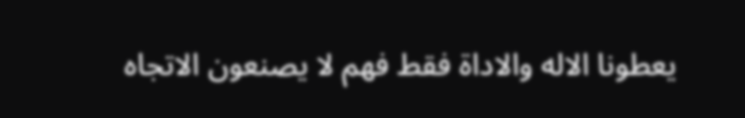يعطونا الاله والاداة فقط فهم لا يصنعون الاتجاه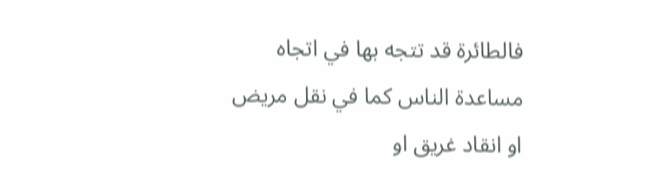فالطائرة قد تتجه بها في اتجاه مساعدة الناس كما في نقل مريض او انقاد غريق او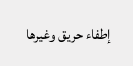إطفاء حريق وغيرها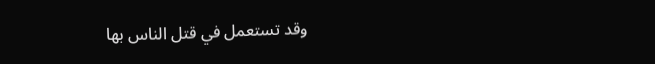وقد تستعمل في قتل الناس بها